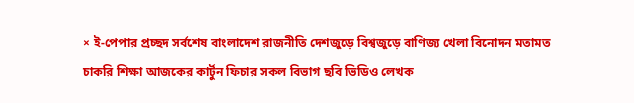× ই-পেপার প্রচ্ছদ সর্বশেষ বাংলাদেশ রাজনীতি দেশজুড়ে বিশ্বজুড়ে বাণিজ্য খেলা বিনোদন মতামত চাকরি শিক্ষা আজকের কার্টুন ফিচার সকল বিভাগ ছবি ভিডিও লেখক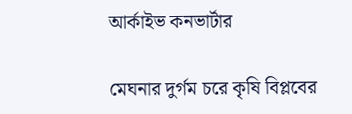আর্কাইভ কনভার্টার

মেঘনার দুর্গম চরে কৃষি বিপ্লবের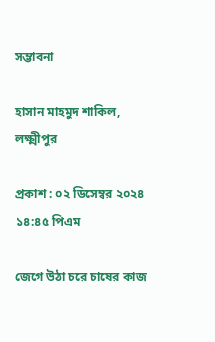সম্ভাবনা

হাসান মাহমুদ শাকিল, লক্ষ্মীপুর

প্রকাশ : ০২ ডিসেম্বর ২০২৪ ১৪:৪৫ পিএম

জেগে উঠা চরে চাষের কাজ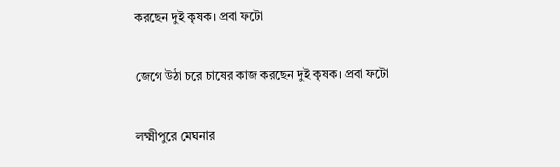করছেন দুই কৃষক। প্রবা ফটো

জেগে উঠা চরে চাষের কাজ করছেন দুই কৃষক। প্রবা ফটো

লক্ষ্মীপুরে মেঘনার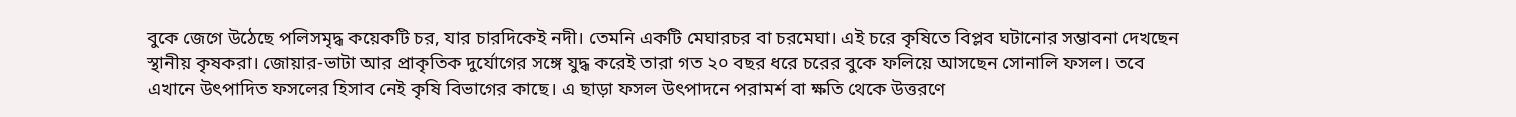বুকে জেগে উঠেছে পলিসমৃদ্ধ কয়েকটি চর, যার চারদিকেই নদী। তেমনি একটি মেঘারচর বা চরমেঘা। এই চরে কৃষিতে বিপ্লব ঘটানোর সম্ভাবনা দেখছেন স্থানীয় কৃষকরা। জোয়ার-ভাটা আর প্রাকৃতিক দুর্যোগের সঙ্গে যুদ্ধ করেই তারা গত ২০ বছর ধরে চরের বুকে ফলিয়ে আসছেন সোনালি ফসল। তবে এখানে উৎপাদিত ফসলের হিসাব নেই কৃষি বিভাগের কাছে। এ ছাড়া ফসল উৎপাদনে পরামর্শ বা ক্ষতি থেকে উত্তরণে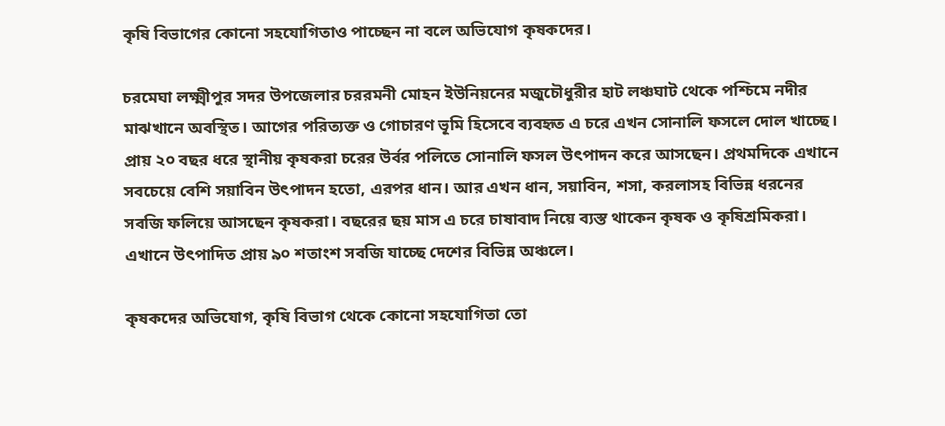কৃষি বিভাগের কোনো সহযোগিতাও পাচ্ছেন না বলে অভিযোগ কৃষকদের।

চরমেঘা লক্ষ্মীপুর সদর উপজেলার চররমনী মোহন ইউনিয়নের মজুচৌধুরীর হাট লঞ্চঘাট থেকে পশ্চিমে নদীর মাঝখানে অবস্থিত। আগের পরিত্যক্ত ও গোচারণ ভূমি হিসেবে ব্যবহৃত এ চরে এখন সোনালি ফসলে দোল খাচ্ছে। প্রায় ২০ বছর ধরে স্থানীয় কৃষকরা চরের উর্বর পলিতে সোনালি ফসল উৎপাদন করে আসছেন। প্রথমদিকে এখানে সবচেয়ে বেশি সয়াবিন উৎপাদন হতো, এরপর ধান। আর এখন ধান, সয়াবিন, শসা, করলাসহ বিভিন্ন ধরনের সবজি ফলিয়ে আসছেন কৃষকরা। বছরের ছয় মাস এ চরে চাষাবাদ নিয়ে ব্যস্ত থাকেন কৃষক ও কৃষিশ্রমিকরা। এখানে উৎপাদিত প্রায় ৯০ শতাংশ সবজি যাচ্ছে দেশের বিভিন্ন অঞ্চলে।

কৃষকদের অভিযোগ, কৃষি বিভাগ থেকে কোনো সহযোগিতা তো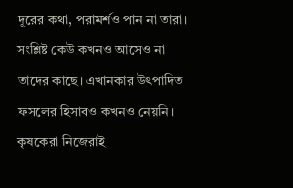দূরের কথা, পরামর্শও পান না তারা। সংশ্লিষ্ট কেউ কখনও আসেও না তাদের কাছে। এখানকার উৎপাদিত ফসলের হিসাবও কখনও নেয়নি। কৃষকেরা নিজেরাই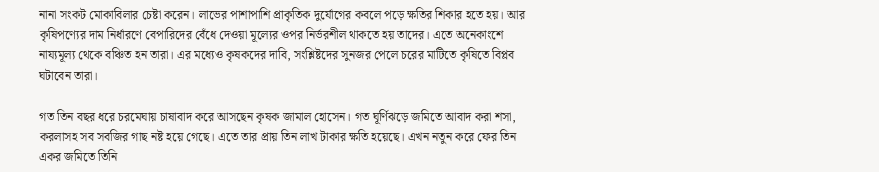নানা সংকট মোকাবিলার চেষ্টা করেন। লাভের পাশাপাশি প্রাকৃতিক দুর্যোগের কবলে পড়ে ক্ষতির শিকার হতে হয়। আর কৃষিপণ্যের দাম নির্ধারণে বেপারিদের বেঁধে দেওয়া মূল্যের ওপর নির্ভরশীল থাকতে হয় তাদের। এতে অনেকাংশে নায্যমূল্য থেকে বঞ্চিত হন তারা। এর মধ্যেও কৃষকদের দাবি, সংশ্লিষ্টদের সুনজর পেলে চরের মাটিতে কৃষিতে বিপ্লব ঘটাবেন তারা।

গত তিন বছর ধরে চরমেঘায় চাষাবাদ করে আসছেন কৃষক জামাল হোসেন। গত ঘূর্ণিঝড়ে জমিতে আবাদ করা শসা, করলাসহ সব সবজির গাছ নষ্ট হয়ে গেছে। এতে তার প্রায় তিন লাখ টাকার ক্ষতি হয়েছে। এখন নতুন করে ফের তিন একর জমিতে তিনি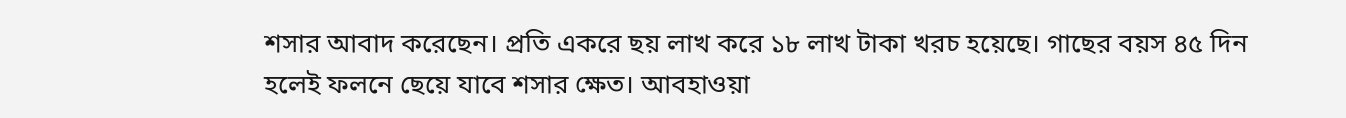শসার আবাদ করেছেন। প্রতি একরে ছয় লাখ করে ১৮ লাখ টাকা খরচ হয়েছে। গাছের বয়স ৪৫ দিন হলেই ফলনে ছেয়ে যাবে শসার ক্ষেত। আবহাওয়া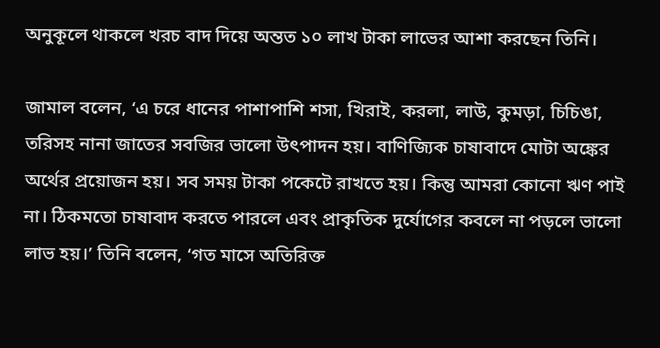অনুকূলে থাকলে খরচ বাদ দিয়ে অন্তত ১০ লাখ টাকা লাভের আশা করছেন তিনি।

জামাল বলেন, ‘এ চরে ধানের পাশাপাশি শসা, খিরাই, করলা, লাউ, কুমড়া, চিচিঙা, তরিসহ নানা জাতের সবজির ভালো উৎপাদন হয়। বাণিজ্যিক চাষাবাদে মোটা অঙ্কের অর্থের প্রয়োজন হয়। সব সময় টাকা পকেটে রাখতে হয়। কিন্তু আমরা কোনো ঋণ পাই না। ঠিকমতো চাষাবাদ করতে পারলে এবং প্রাকৃতিক দুর্যোগের কবলে না পড়লে ভালো লাভ হয়।’ তিনি বলেন, ‘গত মাসে অতিরিক্ত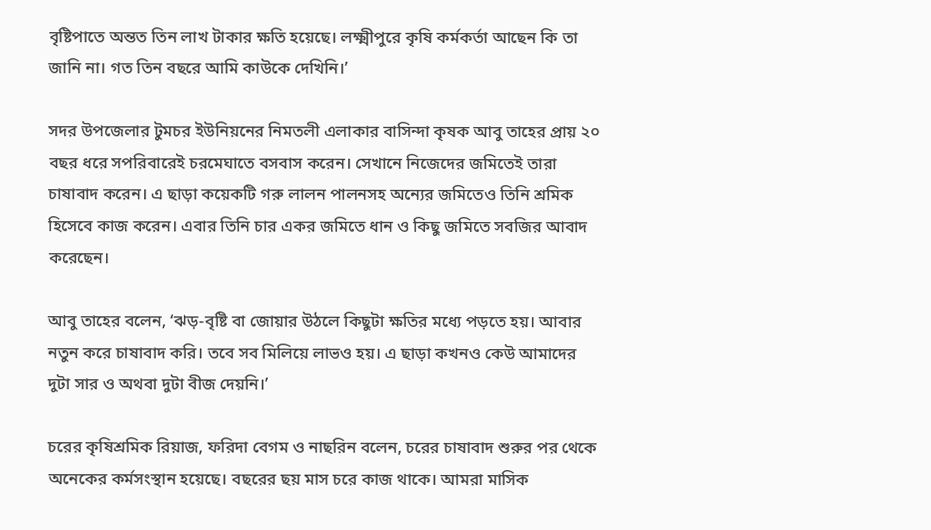বৃষ্টিপাতে অন্তত তিন লাখ টাকার ক্ষতি হয়েছে। লক্ষ্মীপুরে কৃষি কর্মকর্তা আছেন কি তা জানি না। গত তিন বছরে আমি কাউকে দেখিনি।’

সদর উপজেলার টুমচর ইউনিয়নের নিমতলী এলাকার বাসিন্দা কৃষক আবু তাহের প্রায় ২০ বছর ধরে সপরিবারেই চরমেঘাতে বসবাস করেন। সেখানে নিজেদের জমিতেই তারা চাষাবাদ করেন। এ ছাড়া কয়েকটি গরু লালন পালনসহ অন্যের জমিতেও তিনি শ্রমিক হিসেবে কাজ করেন। এবার তিনি চার একর জমিতে ধান ও কিছু জমিতে সবজির আবাদ করেছেন।

আবু তাহের বলেন, ‘ঝড়-বৃষ্টি বা জোয়ার উঠলে কিছুটা ক্ষতির মধ্যে পড়তে হয়। আবার নতুন করে চাষাবাদ করি। তবে সব মিলিয়ে লাভও হয়। এ ছাড়া কখনও কেউ আমাদের দুটা সার ও অথবা দুটা বীজ দেয়নি।’

চরের কৃষিশ্রমিক রিয়াজ, ফরিদা বেগম ও নাছরিন বলেন, চরের চাষাবাদ শুরুর পর থেকে অনেকের কর্মসংস্থান হয়েছে। বছরের ছয় মাস চরে কাজ থাকে। আমরা মাসিক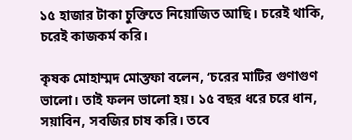১৫ হাজার টাকা চুক্তিতে নিয়োজিত আছি। চরেই থাকি, চরেই কাজকর্ম করি।

কৃষক মোহাম্মদ মোস্তফা বলেন, ‘চরের মাটির গুণাগুণ ভালো। তাই ফলন ভালো হয়। ১৫ বছর ধরে চরে ধান, সয়াবিন, সবজির চাষ করি। তবে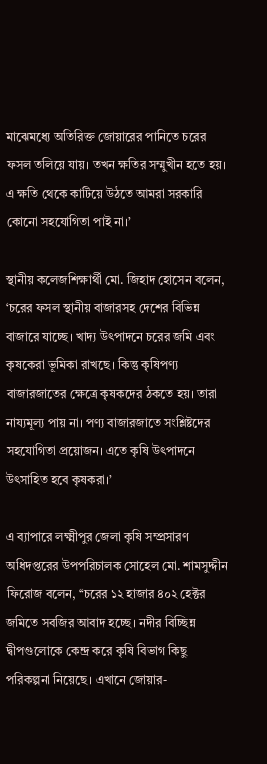মাঝেমধ্যে অতিরিক্ত জোয়ারের পানিতে চরের ফসল তলিয়ে যায়। তখন ক্ষতির সম্মুখীন হতে হয়। এ ক্ষতি থেকে কাটিয়ে উঠতে আমরা সরকারি কোনো সহযোগিতা পাই না।’

স্থানীয় কলেজশিক্ষার্থী মো. জিহাদ হোসেন বলেন, ‘চরের ফসল স্থানীয় বাজারসহ দেশের বিভিন্ন বাজারে যাচ্ছে। খাদ্য উৎপাদনে চরের জমি এবং কৃষকেরা ভূমিকা রাখছে। কিন্তু কৃষিপণ্য বাজারজাতের ক্ষেত্রে কৃষকদের ঠকতে হয়। তারা নায্যমূল্য পায় না। পণ্য বাজারজাতে সংশ্লিষ্টদের সহযোগিতা প্রয়োজন। এতে কৃষি উৎপাদনে উৎসাহিত হবে কৃষকরা।’

এ ব্যাপারে লক্ষ্মীপুর জেলা কৃষি সম্প্রসারণ অধিদপ্তরের উপপরিচালক সোহেল মো. শামসুদ্দীন ফিরোজ বলেন, ‘‘চরের ১২ হাজার ৪০২ হেক্টর জমিতে সবজির আবাদ হচ্ছে। নদীর বিচ্ছিন্ন দ্বীপগুলোকে কেন্দ্র করে কৃষি বিভাগ কিছু পরিকল্পনা নিয়েছে। এখানে জোয়ার-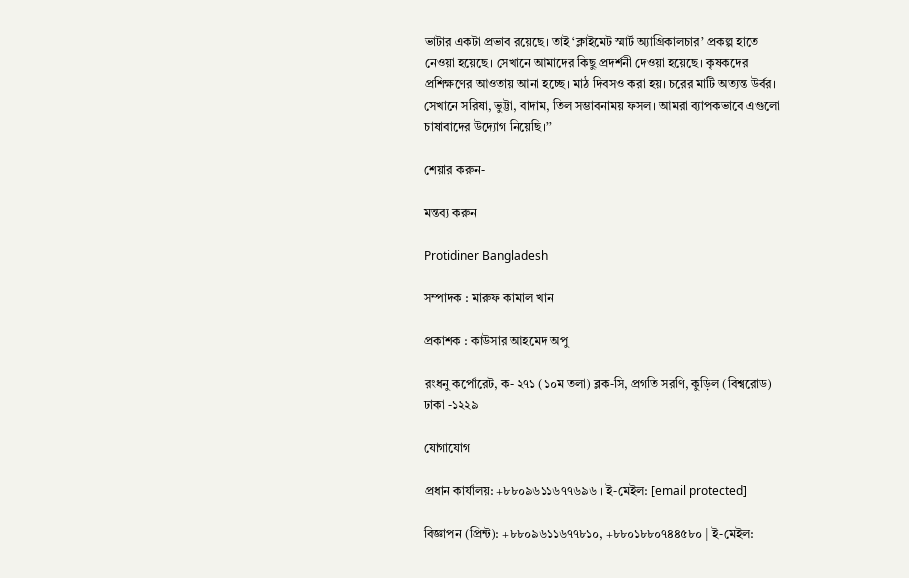ভাটার একটা প্রভাব রয়েছে। তাই ‘ক্লাইমেট স্মার্ট অ্যাগ্রিকালচার’ প্রকল্প হাতে নেওয়া হয়েছে। সেখানে আমাদের কিছু প্রদর্শনী দেওয়া হয়েছে। কৃষকদের প্রশিক্ষণের আওতায় আনা হচ্ছে। মাঠ দিবসও করা হয়। চরের মাটি অত্যন্ত উর্বর। সেখানে সরিষা, ভুট্টা, বাদাম, তিল সম্ভাবনাময় ফসল। আমরা ব্যাপকভাবে এগুলো চাষাবাদের উদ্যোগ নিয়েছি।’’

শেয়ার করুন-

মন্তব্য করুন

Protidiner Bangladesh

সম্পাদক : মারুফ কামাল খান

প্রকাশক : কাউসার আহমেদ অপু

রংধনু কর্পোরেট, ক- ২৭১ (১০ম তলা) ব্লক-সি, প্রগতি সরণি, কুড়িল (বিশ্বরোড) ঢাকা -১২২৯

যোগাযোগ

প্রধান কার্যালয়: +৮৮০৯৬১১৬৭৭৬৯৬ । ই-মেইল: [email protected]

বিজ্ঞাপন (প্রিন্ট): +৮৮০৯৬১১৬৭৭৮১০, +৮৮০১৮৮০৭৪৪৫৮০ | ই-মেইল: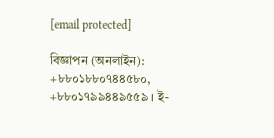[email protected]

বিজ্ঞাপন (অনলাইন): +৮৮০১৮৮০৭৪৪৫৮০, +৮৮০১৭৯৯৪৪৯৫৫৯ । ই-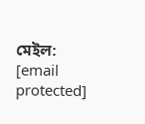মেইল: [email protected]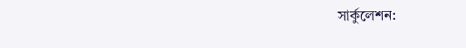সার্কুলেশন: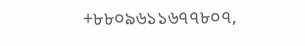+৮৮০৯৬১১৬৭৭৮০৭,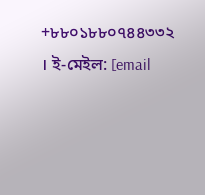+৮৮০১৮৮০৭৪৪৩৩২ । ই-মেইল: [email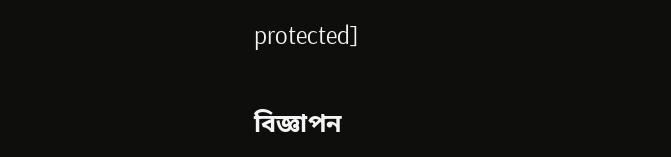protected]

বিজ্ঞাপন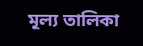মূল্য তালিকা